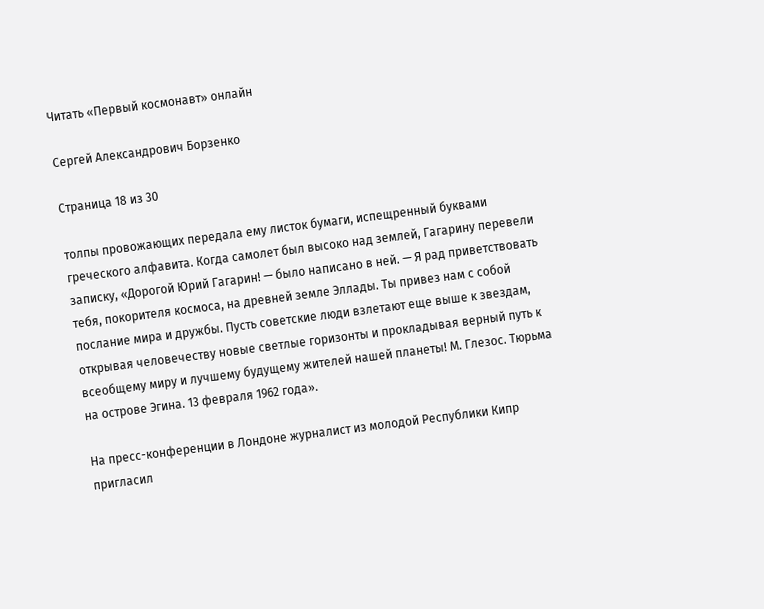Читать «Первый космонавт» онлайн

Сергей Александрович Борзенко

Страница 18 из 30

толпы провожающих передала ему листок бумаги, испещренный буквами греческого алфавита. Когда самолет был высоко над землей, Гагарину перевели записку, «Дорогой Юрий Гагарин! — было написано в ней. — Я рад приветствовать тебя, покорителя космоса, на древней земле Эллады. Ты привез нам с собой послание мира и дружбы. Пусть советские люди взлетают еще выше к звездам, открывая человечеству новые светлые горизонты и прокладывая верный путь к всеобщему миру и лучшему будущему жителей нашей планеты! М. Глезос. Тюрьма на острове Эгина. 13 февраля 1962 года».

На пресс-конференции в Лондоне журналист из молодой Республики Кипр пригласил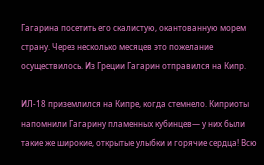Гагарина посетить его скалистую, окантованную морем страну. Через несколько месяцев это пожелание осуществилось. Из Греции Гагарин отправился на Кипр.

ИЛ-18 приземлился на Кипре, когда стемнело. Киприоты напомнили Гагарину пламенных кубинцев— у них были такие же широкие, открытые улыбки и горячие сердца! Всю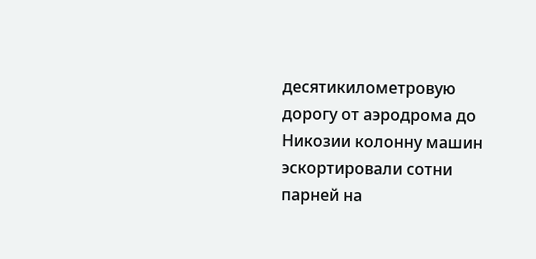десятикилометровую дорогу от аэродрома до Никозии колонну машин эскортировали сотни парней на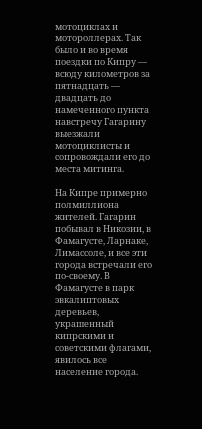мотоциклах и мотороллерах. Так было и во время поездки по Кипру — всюду километров за пятнадцать — двадцать до намеченного пункта навстречу Гагарину выезжали мотоциклисты и сопровождали его до места митинга.

На Кипре примерно полмиллиона жителей. Гагарин побывал в Никозии, в Фамагусте, Ларнаке, Лимассоле, и все эти города встречали его по-своему. В Фамагусте в парк эвкалиптовых деревьев, украшенный кипрскими и советскими флагами, явилось все население города.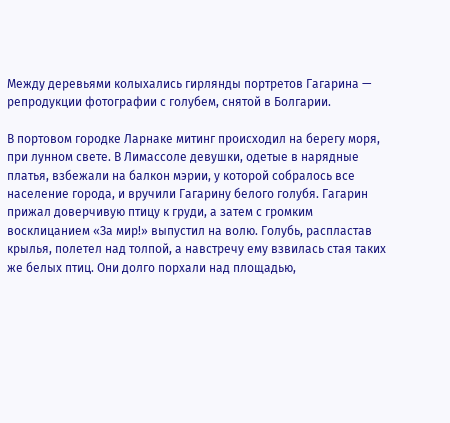Между деревьями колыхались гирлянды портретов Гагарина — репродукции фотографии с голубем, снятой в Болгарии.

В портовом городке Ларнаке митинг происходил на берегу моря, при лунном свете. В Лимассоле девушки, одетые в нарядные платья, взбежали на балкон мэрии, у которой собралось все население города, и вручили Гагарину белого голубя. Гагарин прижал доверчивую птицу к груди, а затем с громким восклицанием «За мир!» выпустил на волю. Голубь, распластав крылья, полетел над толпой, а навстречу ему взвилась стая таких же белых птиц. Они долго порхали над площадью,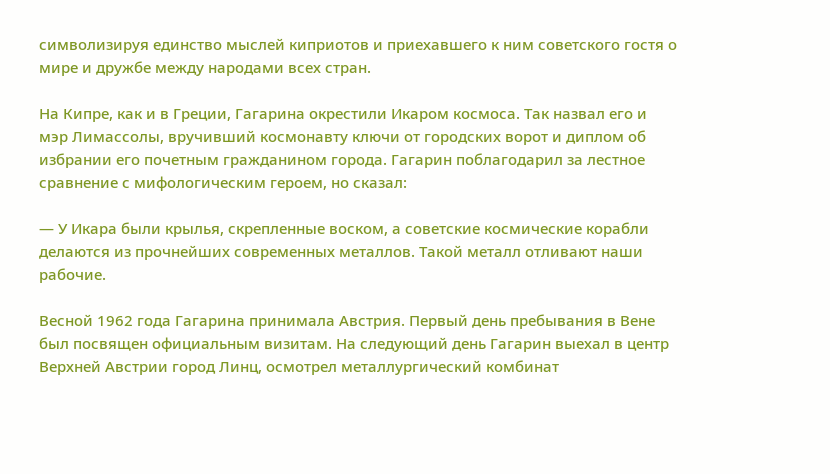символизируя единство мыслей киприотов и приехавшего к ним советского гостя о мире и дружбе между народами всех стран.

На Кипре, как и в Греции, Гагарина окрестили Икаром космоса. Так назвал его и мэр Лимассолы, вручивший космонавту ключи от городских ворот и диплом об избрании его почетным гражданином города. Гагарин поблагодарил за лестное сравнение с мифологическим героем, но сказал:

— У Икара были крылья, скрепленные воском, а советские космические корабли делаются из прочнейших современных металлов. Такой металл отливают наши рабочие.

Весной 1962 года Гагарина принимала Австрия. Первый день пребывания в Вене был посвящен официальным визитам. На следующий день Гагарин выехал в центр Верхней Австрии город Линц, осмотрел металлургический комбинат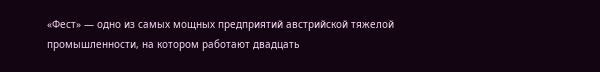«Фест» — одно из самых мощных предприятий австрийской тяжелой промышленности, на котором работают двадцать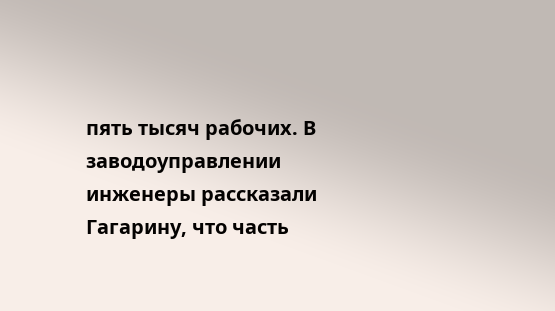пять тысяч рабочих. В заводоуправлении инженеры рассказали Гагарину, что часть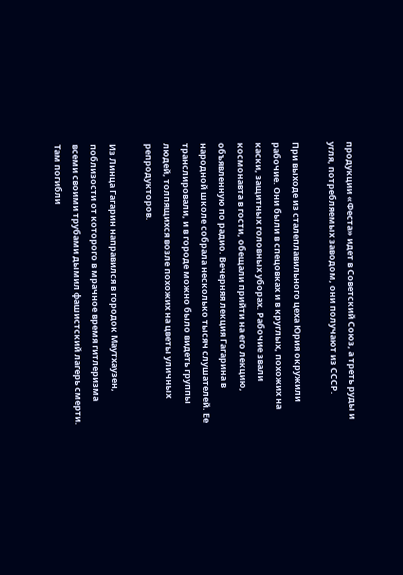продукции «Феста» идет в Советский Союз, а треть руды и угля, потребляемых заводом, они получают из СССР.

При выходе из сталеплавильного цеха Юрия окружили рабочие. Они были в спецовках и в круглых, похожих на каски, защитных головных уборах. Рабочие звали космонавта в гости, обещали прийти на его лекцию, объявленную по радио. Вечерняя лекция Гагарина в народной школе собрала несколько тысяч слушателей. Ее транслировали, и в городе можно было видеть группы людей, толпящихся возле похожих на цветы уличных репродукторов.

Из Линца Гагарин направился в городок Маутхаузен, поблизости от которого в мрачное время гитлеризма всеми своими трубами дымил фашистский лагерь смерти. Там погибли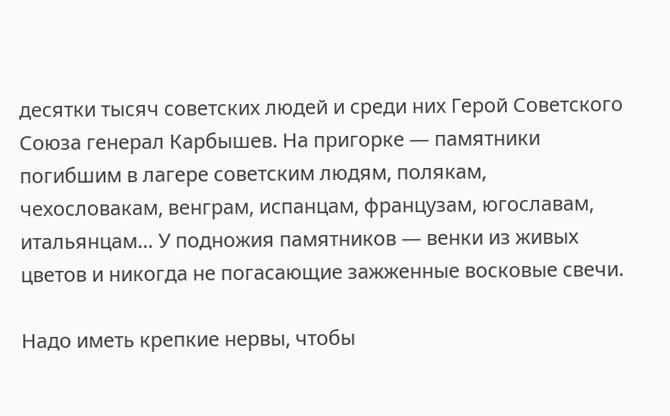десятки тысяч советских людей и среди них Герой Советского Союза генерал Карбышев. На пригорке — памятники погибшим в лагере советским людям, полякам, чехословакам, венграм, испанцам, французам, югославам, итальянцам… У подножия памятников — венки из живых цветов и никогда не погасающие зажженные восковые свечи.

Надо иметь крепкие нервы, чтобы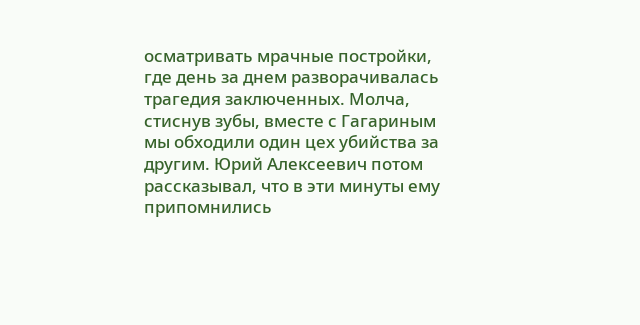осматривать мрачные постройки, где день за днем разворачивалась трагедия заключенных. Молча, стиснув зубы, вместе с Гагариным мы обходили один цех убийства за другим. Юрий Алексеевич потом рассказывал, что в эти минуты ему припомнились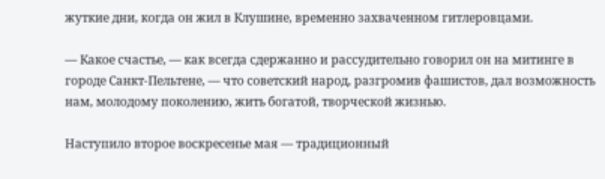жуткие дни, когда он жил в Клушине, временно захваченном гитлеровцами.

— Какое счастье, — как всегда сдержанно и рассудительно говорил он на митинге в городе Санкт-Пельтене, — что советский народ, разгромив фашистов, дал возможность нам, молодому поколению, жить богатой, творческой жизнью.

Наступило второе воскресенье мая — традиционный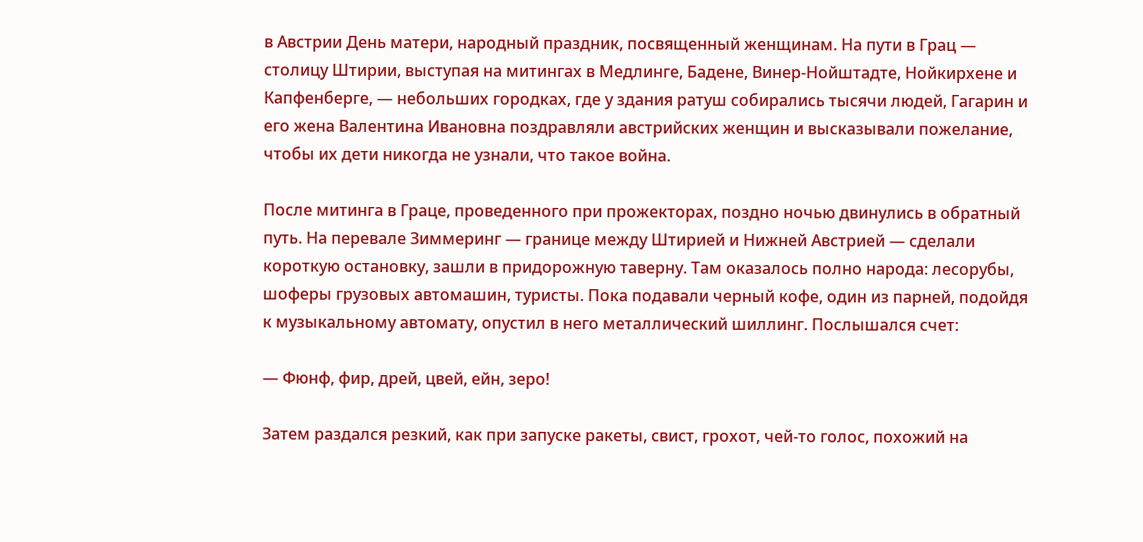в Австрии День матери, народный праздник, посвященный женщинам. На пути в Грац — столицу Штирии, выступая на митингах в Медлинге, Бадене, Винер-Нойштадте, Нойкирхене и Капфенберге, — небольших городках, где у здания ратуш собирались тысячи людей, Гагарин и его жена Валентина Ивановна поздравляли австрийских женщин и высказывали пожелание, чтобы их дети никогда не узнали, что такое война.

После митинга в Граце, проведенного при прожекторах, поздно ночью двинулись в обратный путь. На перевале Зиммеринг — границе между Штирией и Нижней Австрией — сделали короткую остановку, зашли в придорожную таверну. Там оказалось полно народа: лесорубы, шоферы грузовых автомашин, туристы. Пока подавали черный кофе, один из парней, подойдя к музыкальному автомату, опустил в него металлический шиллинг. Послышался счет:

— Фюнф, фир, дрей, цвей, ейн, зеро!

Затем раздался резкий, как при запуске ракеты, свист, грохот, чей-то голос, похожий на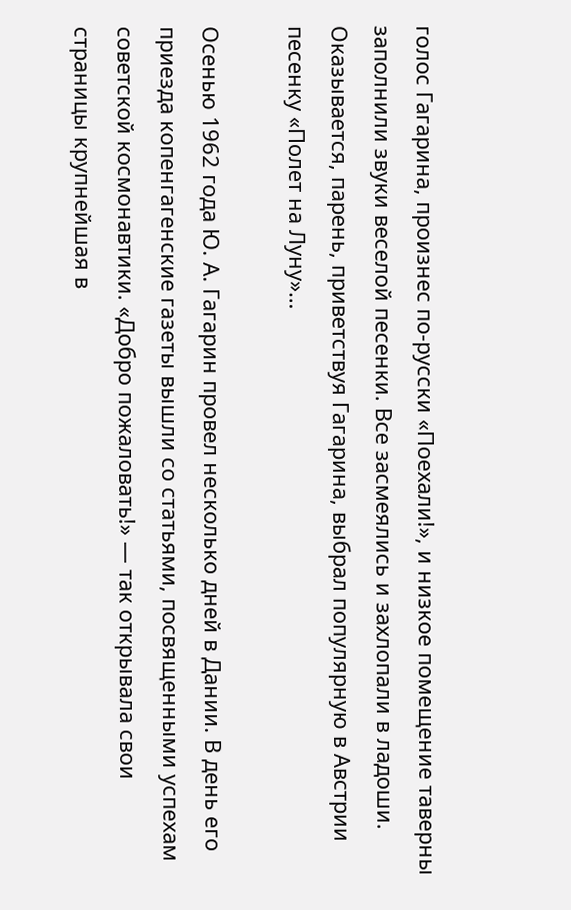голос Гагарина, произнес по-русски «Поехали!», и низкое помещение таверны заполнили звуки веселой песенки. Все засмеялись и захлопали в ладоши. Оказывается, парень, приветствуя Гагарина, выбрал популярную в Австрии песенку «Полет на Луну»…

Осенью 1962 года Ю. А. Гагарин провел несколько дней в Дании. В день его приезда копенгагенские газеты вышли со статьями, посвященными успехам советской космонавтики. «Добро пожаловать!» — так открывала свои страницы крупнейшая в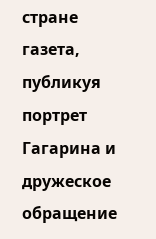стране газета, публикуя портрет Гагарина и дружеское обращение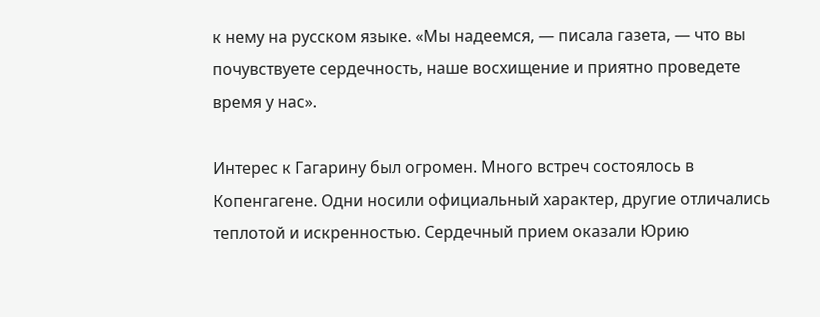к нему на русском языке. «Мы надеемся, — писала газета, — что вы почувствуете сердечность, наше восхищение и приятно проведете время у нас».

Интерес к Гагарину был огромен. Много встреч состоялось в Копенгагене. Одни носили официальный характер, другие отличались теплотой и искренностью. Сердечный прием оказали Юрию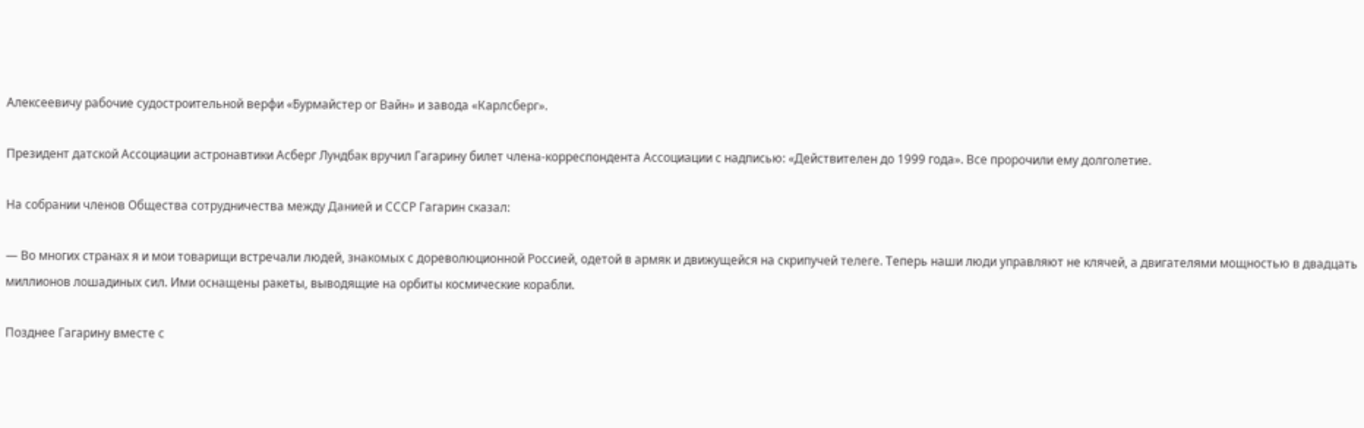Алексеевичу рабочие судостроительной верфи «Бурмайстер ог Вайн» и завода «Карлсберг».

Президент датской Ассоциации астронавтики Асберг Лундбак вручил Гагарину билет члена-корреспондента Ассоциации с надписью: «Действителен до 1999 года». Все пророчили ему долголетие.

На собрании членов Общества сотрудничества между Данией и СССР Гагарин сказал:

— Во многих странах я и мои товарищи встречали людей, знакомых с дореволюционной Россией, одетой в армяк и движущейся на скрипучей телеге. Теперь наши люди управляют не клячей, а двигателями мощностью в двадцать миллионов лошадиных сил. Ими оснащены ракеты, выводящие на орбиты космические корабли.

Позднее Гагарину вместе с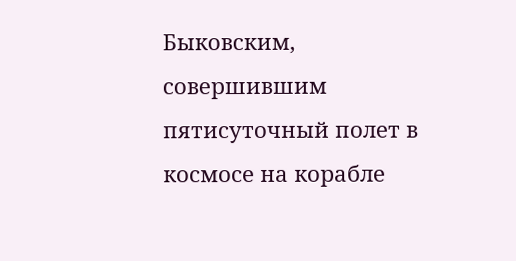Быковским, совершившим пятисуточный полет в космосе на корабле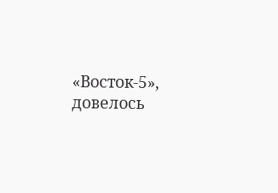«Восток-5», довелось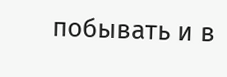побывать и в